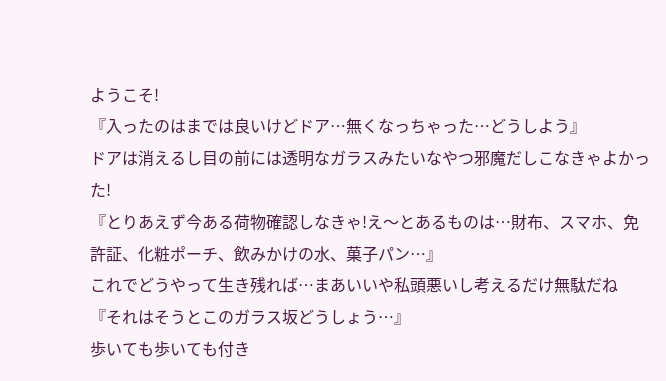ようこそ!
『入ったのはまでは良いけどドア…無くなっちゃった…どうしよう』
ドアは消えるし目の前には透明なガラスみたいなやつ邪魔だしこなきゃよかった!
『とりあえず今ある荷物確認しなきゃ!え〜とあるものは…財布、スマホ、免許証、化粧ポーチ、飲みかけの水、菓子パン…』
これでどうやって生き残れば…まあいいや私頭悪いし考えるだけ無駄だね
『それはそうとこのガラス坂どうしょう…』
歩いても歩いても付き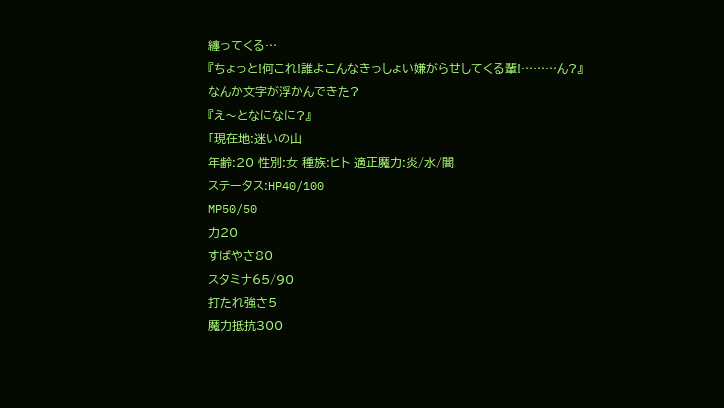纏ってくる…
『ちょっと!何これ!誰よこんなきっしょい嫌がらせしてくる輩!………ん?』
なんか文字が浮かんできた?
『え〜となになに?』
「現在地:迷いの山
年齢:20 性別:女 種族:ヒト 適正魔力:炎/水/闇
ステータス:HP40/100
MP50/50
力20
すばやさ80
スタミナ65/90
打たれ強さ5
魔力抵抗300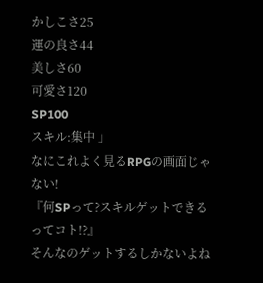かしこさ25
運の良さ44
美しさ60
可愛さ120
SP100
スキル:集中 」
なにこれよく見るRPGの画面じゃない!
『何SPって?スキルゲットできるってコト!?』
そんなのゲットするしかないよね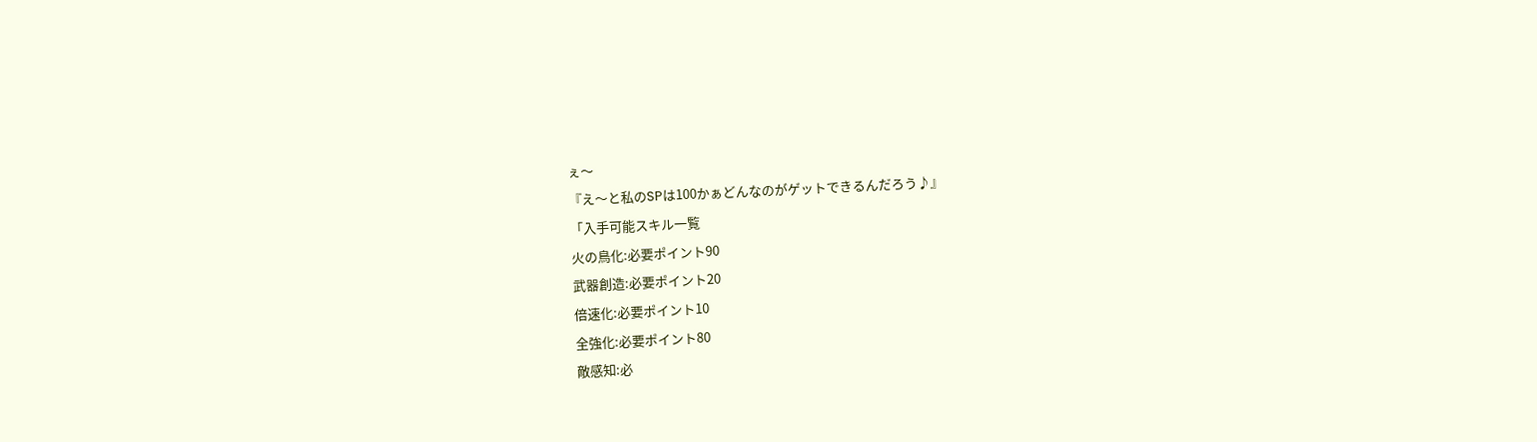ぇ〜
『え〜と私のSPは100かぁどんなのがゲットできるんだろう♪』
「入手可能スキル一覧
火の鳥化:必要ポイント90
武器創造:必要ポイント20
倍速化:必要ポイント10
全強化:必要ポイント80
敵感知:必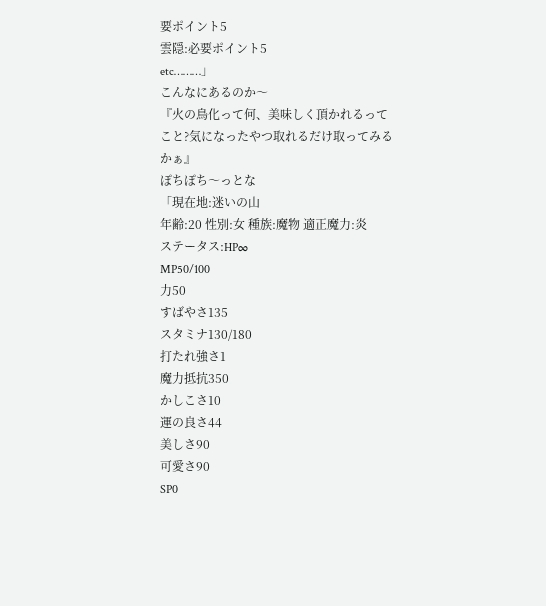要ポイント5
雲隠:必要ポイント5
etc………」
こんなにあるのか〜
『火の鳥化って何、美味しく頂かれるってこと?気になったやつ取れるだけ取ってみるかぁ』
ぽちぽち〜っとな
「現在地:迷いの山
年齢:20 性別:女 種族:魔物 適正魔力:炎
ステータス:HP∞
MP50/100
力50
すばやさ135
スタミナ130/180
打たれ強さ1
魔力抵抗350
かしこさ10
運の良さ44
美しさ90
可愛さ90
SP0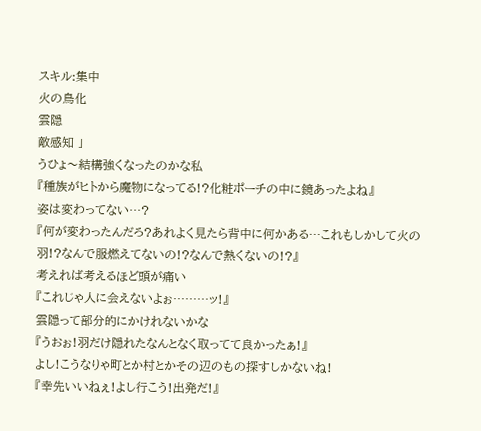スキル:集中
火の鳥化
雲隠
敵感知 」
うひょ〜結構強くなったのかな私
『種族がヒトから魔物になってる!?化粧ポーチの中に鏡あったよね』
姿は変わってない…?
『何が変わったんだろ?あれよく見たら背中に何かある…これもしかして火の羽!?なんで服燃えてないの!?なんで熱くないの!?』
考えれば考えるほど頭が痛い
『これじゃ人に会えないよぉ………ッ!』
雲隠って部分的にかけれないかな
『うおぉ!羽だけ隠れたなんとなく取ってて良かったぁ!』
よし!こうなりゃ町とか村とかその辺のもの探すしかないね!
『幸先いいねぇ!よし行こう!出発だ!』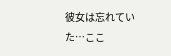彼女は忘れていた…ここ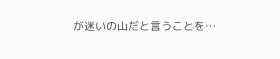が迷いの山だと言うことを…